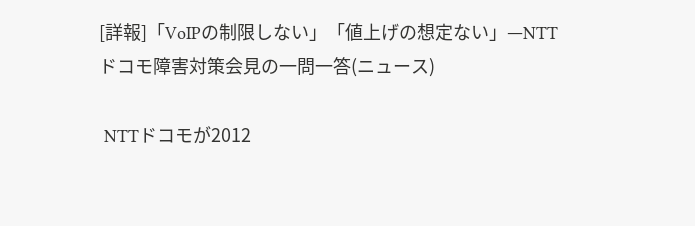[詳報]「VoIPの制限しない」「値上げの想定ない」—NTTドコモ障害対策会見の一問一答(ニュース)

 NTTドコモが2012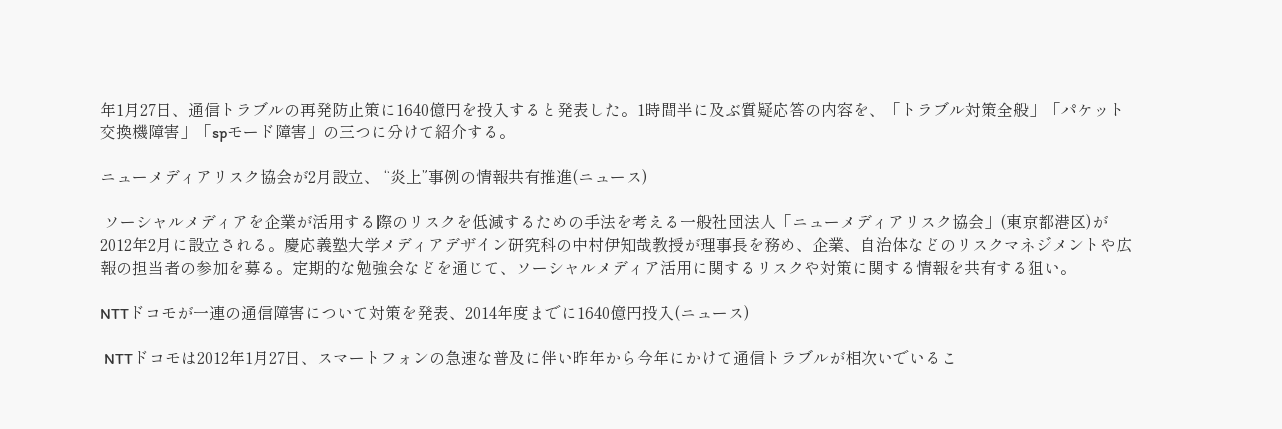年1月27日、通信トラブルの再発防止策に1640億円を投入すると発表した。1時間半に及ぶ質疑応答の内容を、「トラブル対策全般」「パケット交換機障害」「spモード障害」の三つに分けて紹介する。

ニューメディアリスク協会が2月設立、 “炎上”事例の情報共有推進(ニュース)

 ソーシャルメディアを企業が活用する際のリスクを低減するための手法を考える一般社団法人「ニューメディアリスク協会」(東京都港区)が2012年2月に設立される。慶応義塾大学メディアデザイン研究科の中村伊知哉教授が理事長を務め、企業、自治体などのリスクマネジメントや広報の担当者の参加を募る。定期的な勉強会などを通じて、ソーシャルメディア活用に関するリスクや対策に関する情報を共有する狙い。

NTTドコモが一連の通信障害について対策を発表、2014年度までに1640億円投入(ニュース)

 NTTドコモは2012年1月27日、スマートフォンの急速な普及に伴い昨年から今年にかけて通信トラブルが相次いでいるこ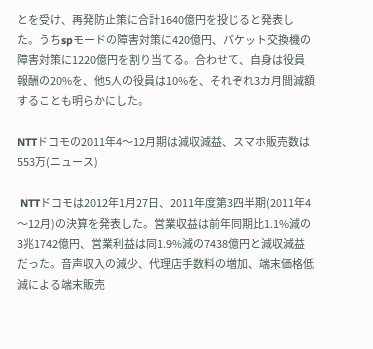とを受け、再発防止策に合計1640億円を投じると発表した。うちspモードの障害対策に420億円、パケット交換機の障害対策に1220億円を割り当てる。合わせて、自身は役員報酬の20%を、他5人の役員は10%を、それぞれ3カ月間減額することも明らかにした。

NTTドコモの2011年4〜12月期は減収減益、スマホ販売数は553万(ニュース)

 NTTドコモは2012年1月27日、2011年度第3四半期(2011年4〜12月)の決算を発表した。営業収益は前年同期比1.1%減の3兆1742億円、営業利益は同1.9%減の7438億円と減収減益だった。音声収入の減少、代理店手数料の増加、端末価格低減による端末販売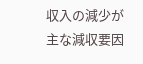収入の減少が主な減収要因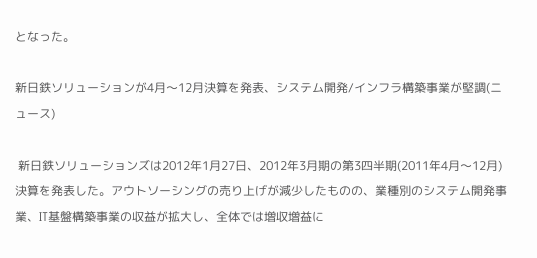となった。

新日鉄ソリューションが4月〜12月決算を発表、システム開発/インフラ構築事業が堅調(ニュース)

 新日鉄ソリューションズは2012年1月27日、2012年3月期の第3四半期(2011年4月〜12月)決算を発表した。アウトソーシングの売り上げが減少したものの、業種別のシステム開発事業、IT基盤構築事業の収益が拡大し、全体では増収増益に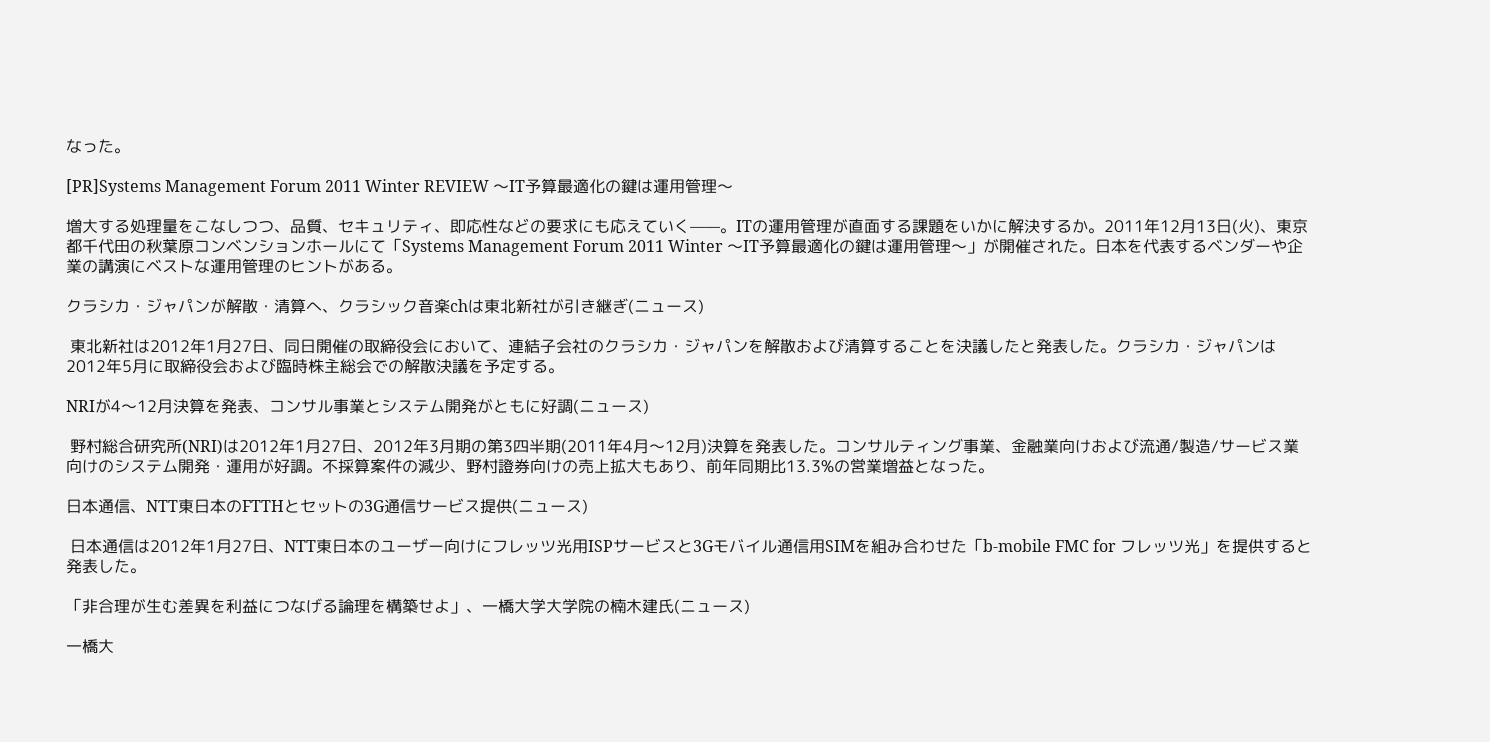なった。

[PR]Systems Management Forum 2011 Winter REVIEW 〜IT予算最適化の鍵は運用管理〜

増大する処理量をこなしつつ、品質、セキュリティ、即応性などの要求にも応えていく——。ITの運用管理が直面する課題をいかに解決するか。2011年12月13日(火)、東京都千代田の秋葉原コンベンションホールにて「Systems Management Forum 2011 Winter 〜IT予算最適化の鍵は運用管理〜」が開催された。日本を代表するベンダーや企業の講演にベストな運用管理のヒントがある。

クラシカ・ジャパンが解散・清算へ、クラシック音楽chは東北新社が引き継ぎ(ニュース)

 東北新社は2012年1月27日、同日開催の取締役会において、連結子会社のクラシカ・ジャパンを解散および清算することを決議したと発表した。クラシカ・ジャパンは2012年5月に取締役会および臨時株主総会での解散決議を予定する。

NRIが4〜12月決算を発表、コンサル事業とシステム開発がともに好調(ニュース)

 野村総合研究所(NRI)は2012年1月27日、2012年3月期の第3四半期(2011年4月〜12月)決算を発表した。コンサルティング事業、金融業向けおよび流通/製造/サービス業向けのシステム開発・運用が好調。不採算案件の減少、野村證券向けの売上拡大もあり、前年同期比13.3%の営業増益となった。

日本通信、NTT東日本のFTTHとセットの3G通信サービス提供(ニュース)

 日本通信は2012年1月27日、NTT東日本のユーザー向けにフレッツ光用ISPサービスと3Gモバイル通信用SIMを組み合わせた「b-mobile FMC for フレッツ光」を提供すると発表した。

「非合理が生む差異を利益につなげる論理を構築せよ」、一橋大学大学院の楠木建氏(ニュース)

一橋大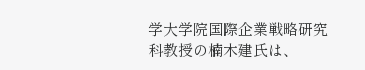学大学院国際企業戦略研究科教授の楠木建氏は、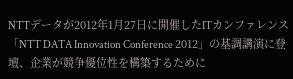NTTデータが2012年1月27日に開催したITカンファレンス「NTT DATA Innovation Conference 2012」の基調講演に登壇、企業が競争優位性を構築するために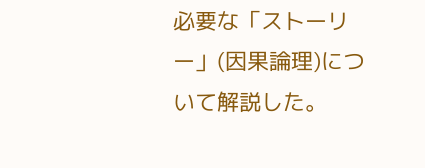必要な「ストーリー」(因果論理)について解説した。